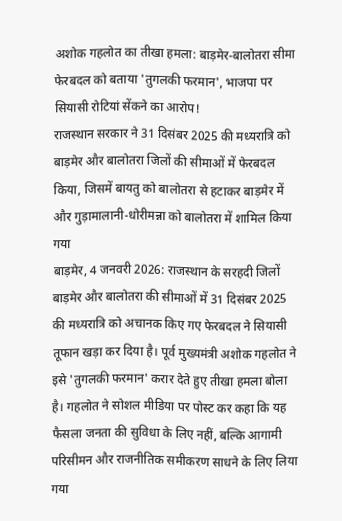अशोक गहलोत का तीखा हमला: बाड़मेर-बालोतरा सीमा फेरबदल को बताया 'तुगलकी फरमान', भाजपा पर सियासी रोटियां सेंकने का आरोप!
राजस्थान सरकार ने 31 दिसंबर 2025 की मध्यरात्रि को बाड़मेर और बालोतरा जिलों की सीमाओं में फेरबदल किया, जिसमें बायतु को बालोतरा से हटाकर बाड़मेर में और गुड़ामालानी-धोरीमन्ना को बालोतरा में शामिल किया गया
बाड़मेर, 4 जनवरी 2026: राजस्थान के सरहदी जिलों बाड़मेर और बालोतरा की सीमाओं में 31 दिसंबर 2025 की मध्यरात्रि को अचानक किए गए फेरबदल ने सियासी तूफान खड़ा कर दिया है। पूर्व मुख्यमंत्री अशोक गहलोत ने इसे 'तुगलकी फरमान' करार देते हुए तीखा हमला बोला है। गहलोत ने सोशल मीडिया पर पोस्ट कर कहा कि यह फैसला जनता की सुविधा के लिए नहीं, बल्कि आगामी परिसीमन और राजनीतिक समीकरण साधने के लिए लिया गया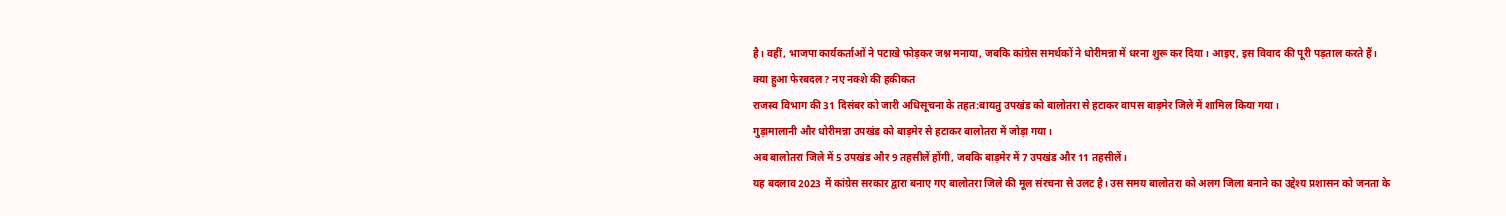है। वहीं, भाजपा कार्यकर्ताओं ने पटाखे फोड़कर जश्न मनाया, जबकि कांग्रेस समर्थकों ने धोरीमन्ना में धरना शुरू कर दिया। आइए, इस विवाद की पूरी पड़ताल करते हैं।
क्या हुआ फेरबदल? नए नक्शे की हकीकत
राजस्व विभाग की 31 दिसंबर को जारी अधिसूचना के तहत:बायतु उपखंड को बालोतरा से हटाकर वापस बाड़मेर जिले में शामिल किया गया।
गुड़ामालानी और धोरीमन्ना उपखंड को बाड़मेर से हटाकर बालोतरा में जोड़ा गया।
अब बालोतरा जिले में 5 उपखंड और 9 तहसीलें होंगी, जबकि बाड़मेर में 7 उपखंड और 11 तहसीलें।
यह बदलाव 2023 में कांग्रेस सरकार द्वारा बनाए गए बालोतरा जिले की मूल संरचना से उलट है। उस समय बालोतरा को अलग जिला बनाने का उद्देश्य प्रशासन को जनता के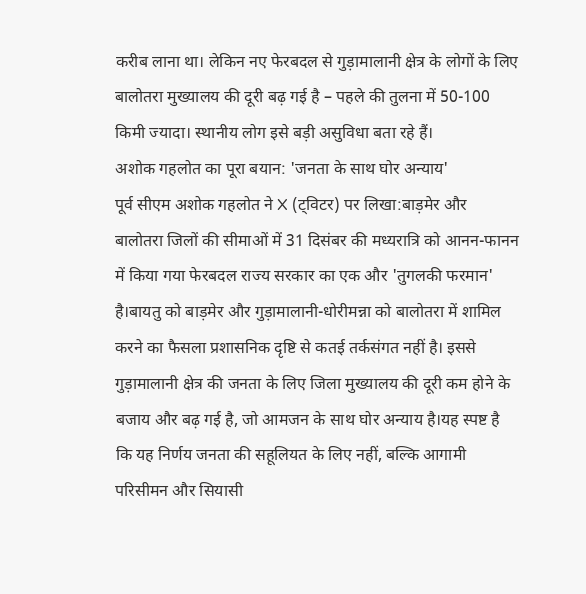करीब लाना था। लेकिन नए फेरबदल से गुड़ामालानी क्षेत्र के लोगों के लिए बालोतरा मुख्यालय की दूरी बढ़ गई है – पहले की तुलना में 50-100 किमी ज्यादा। स्थानीय लोग इसे बड़ी असुविधा बता रहे हैं।
अशोक गहलोत का पूरा बयान: 'जनता के साथ घोर अन्याय'
पूर्व सीएम अशोक गहलोत ने X (ट्विटर) पर लिखा:बाड़मेर और बालोतरा जिलों की सीमाओं में 31 दिसंबर की मध्यरात्रि को आनन-फानन में किया गया फेरबदल राज्य सरकार का एक और 'तुगलकी फरमान' है।बायतु को बाड़मेर और गुड़ामालानी-धोरीमन्ना को बालोतरा में शामिल करने का फैसला प्रशासनिक दृष्टि से कतई तर्कसंगत नहीं है। इससे गुड़ामालानी क्षेत्र की जनता के लिए जिला मुख्यालय की दूरी कम होने के बजाय और बढ़ गई है, जो आमजन के साथ घोर अन्याय है।यह स्पष्ट है कि यह निर्णय जनता की सहूलियत के लिए नहीं, बल्कि आगामी परिसीमन और सियासी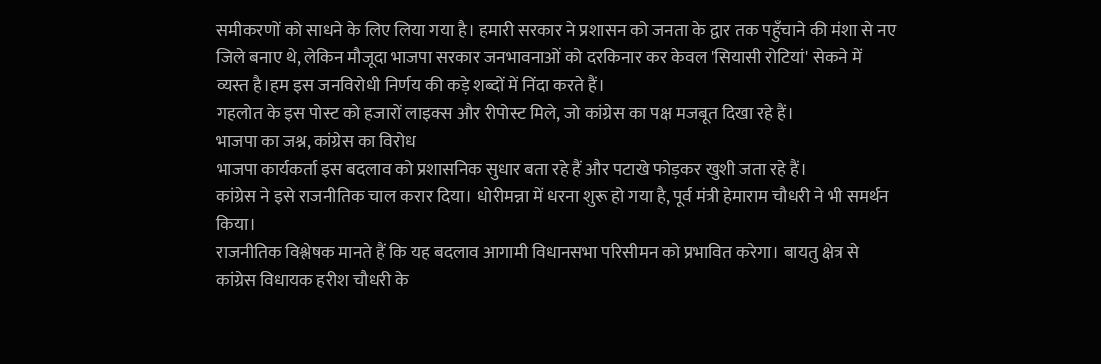समीकरणों को साधने के लिए लिया गया है। हमारी सरकार ने प्रशासन को जनता के द्वार तक पहुँचाने की मंशा से नए जिले बनाए थे, लेकिन मौजूदा भाजपा सरकार जनभावनाओं को दरकिनार कर केवल 'सियासी रोटियां' सेकने में व्यस्त है।हम इस जनविरोधी निर्णय की कड़े शब्दों में निंदा करते हैं।
गहलोत के इस पोस्ट को हजारों लाइक्स और रीपोस्ट मिले, जो कांग्रेस का पक्ष मजबूत दिखा रहे हैं।
भाजपा का जश्न, कांग्रेस का विरोध
भाजपा कार्यकर्ता इस बदलाव को प्रशासनिक सुधार बता रहे हैं और पटाखे फोड़कर खुशी जता रहे हैं।
कांग्रेस ने इसे राजनीतिक चाल करार दिया। धोरीमन्ना में धरना शुरू हो गया है, पूर्व मंत्री हेमाराम चौधरी ने भी समर्थन किया।
राजनीतिक विश्लेषक मानते हैं कि यह बदलाव आगामी विधानसभा परिसीमन को प्रभावित करेगा। बायतु क्षेत्र से कांग्रेस विधायक हरीश चौधरी के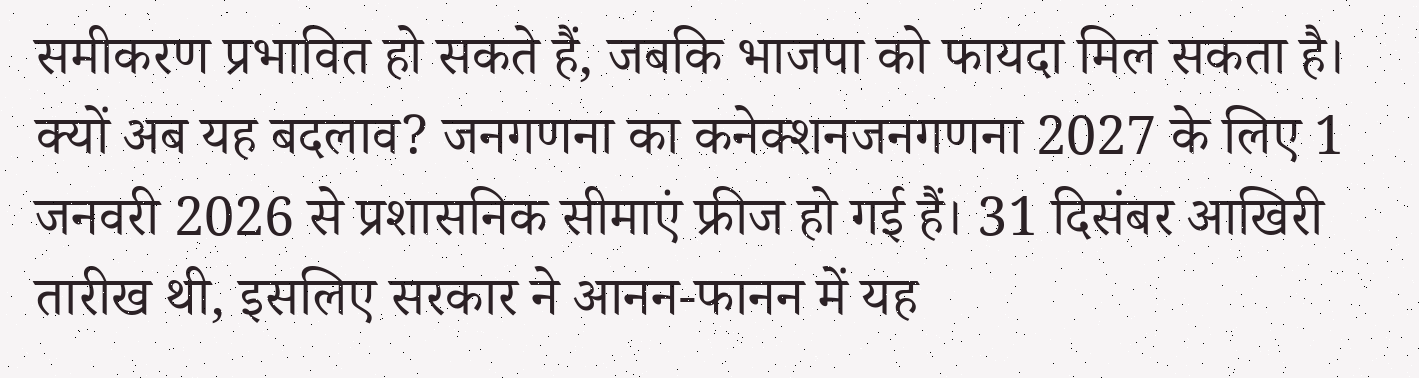समीकरण प्रभावित हो सकते हैं, जबकि भाजपा को फायदा मिल सकता है।
क्यों अब यह बदलाव? जनगणना का कनेक्शनजनगणना 2027 के लिए 1 जनवरी 2026 से प्रशासनिक सीमाएं फ्रीज हो गई हैं। 31 दिसंबर आखिरी तारीख थी, इसलिए सरकार ने आनन-फानन में यह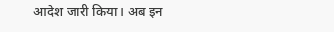आदेश जारी किया। अब इन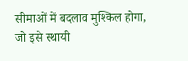सीमाओं में बदलाव मुश्किल होगा, जो इसे स्थायी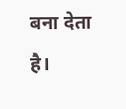बना देता है।